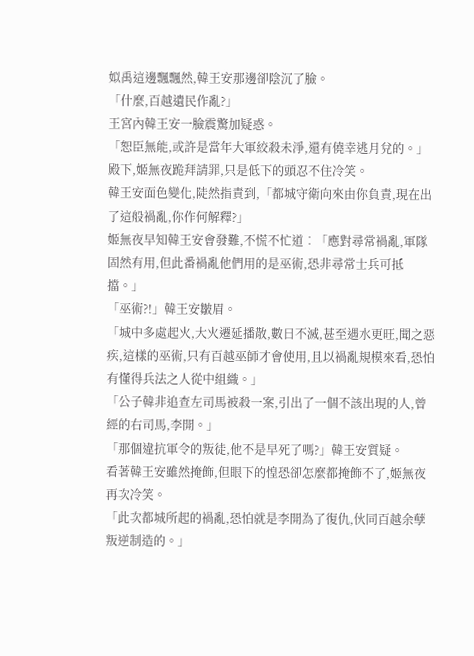姒禹這邊飄飄然,韓王安那邊卻陰沉了臉。
「什麼,百越遺民作亂?」
王宮內韓王安一臉震驚加疑惑。
「恕臣無能,或許是當年大軍絞殺未淨,還有僥幸逃月兌的。」
殿下,姬無夜跪拜請罪,只是低下的頭忍不住冷笑。
韓王安面色變化,陡然指責到,「都城守衛向來由你負責,現在出了這般禍亂,你作何解釋?」
姬無夜早知韓王安會發難,不慌不忙道︰「應對尋常禍亂,軍隊固然有用,但此番禍亂他們用的是巫術,恐非尋常士兵可抵擋。」
「巫術?!」韓王安皺眉。
「城中多處起火,大火遷延播散,數日不滅,甚至遇水更旺,聞之惡疾,這樣的巫術,只有百越巫師才會使用,且以禍亂規模來看,恐怕有懂得兵法之人從中組織。」
「公子韓非追查左司馬被殺一案,引出了一個不該出現的人,曾經的右司馬,李開。」
「那個違抗軍令的叛徒,他不是早死了嗎?」韓王安質疑。
看著韓王安雖然掩飾,但眼下的惶恐卻怎麼都掩飾不了,姬無夜再次冷笑。
「此次都城所起的禍亂,恐怕就是李開為了復仇,伙同百越余孽叛逆制造的。」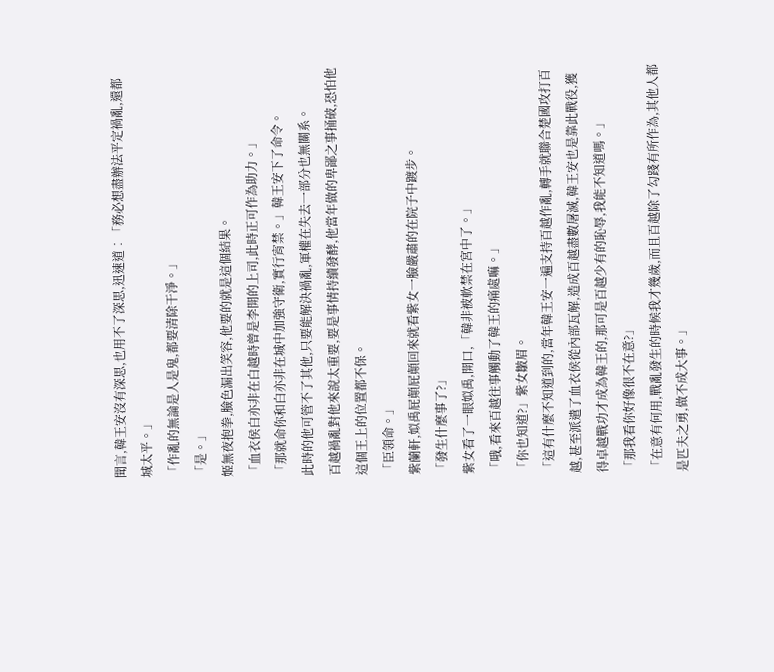聞言,韓王安沒有深思,也用不了深思,迅速道︰「務必想盡辦法平定禍亂,還都城太平。」
「作亂的無論是人是鬼,都要清除干淨。」
「是。」
姬無夜抱拳,臉色漏出笑容,他要的就是這個結果。
「血衣侯白亦非在白越時曾是李開的上司,此時正可作為助力。」
「那就命你和白亦非在城中加強守衛,實行宵禁。」韓王安下了命令。
此時的他可管不了其他,只要能解決禍亂,軍權在失去一部分也無關系。
百越禍亂對他來說太重要,要是事情持續發酵,他當年做的卑鄙之事捅破,恐怕他這個王上的位置都不保。
「臣領命。」
紫蘭軒,姒禹屁顛屁顛回來就看紫女一臉嚴肅的在院子中踱步。
「發生什麼事了?」
紫女看了一眼姒禹,開口,「韓非被軟禁在宮中了。」
「哦,看來百越往事觸動了韓王的痛處嘛。」
「你也知道?」紫女皺眉。
「這有什麼不知道到的,當年韓王安一遍支持百越作亂,轉手就聯合楚國攻打百越,甚至派遣了血衣侯從內部瓦解,造成百越盡數屠滅,韓王安也是靠此戰役,獲得卓越戰功才成為韓王的,那可是百越少有的恥辱,我能不知道嗎。」
「那我看你好像很不在意?」
「在意有何用,戰亂發生的時候我才幾歲,而且百越除了勾踐有所作為,其他人都是匹夫之勇,做不成大事。」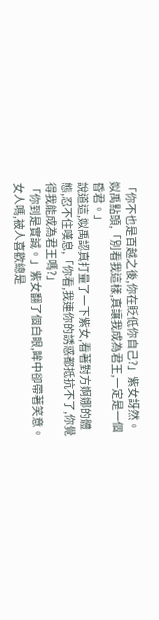「你不也是百越之後,你在貶低你自己?」紫女訝然。
姒禹點頭,「別看我這樣,真讓我成為君王,一定是一個昏君。」
說道這,姒禹認真打量了一下紫女,看著對方婀娜的體態,忍不住嘆息,「你看,我連你的誘惑都抵抗不了,你覺得我能成為君王嗎?」
「你到是實誠。」紫女翻了個白眼,眸中卻帶著笑意。
女人嗎,被人喜歡總是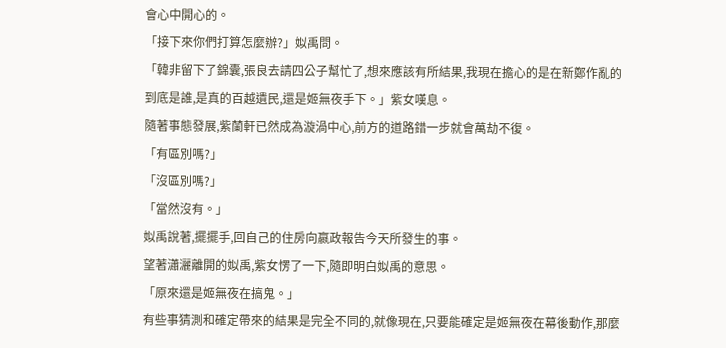會心中開心的。
「接下來你們打算怎麼辦?」姒禹問。
「韓非留下了錦囊,張良去請四公子幫忙了,想來應該有所結果,我現在擔心的是在新鄭作亂的到底是誰,是真的百越遺民,還是姬無夜手下。」紫女嘆息。
隨著事態發展,紫蘭軒已然成為漩渦中心,前方的道路錯一步就會萬劫不復。
「有區別嗎?」
「沒區別嗎?」
「當然沒有。」
姒禹說著,擺擺手,回自己的住房向嬴政報告今天所發生的事。
望著瀟灑離開的姒禹,紫女愣了一下,隨即明白姒禹的意思。
「原來還是姬無夜在搞鬼。」
有些事猜測和確定帶來的結果是完全不同的,就像現在,只要能確定是姬無夜在幕後動作,那麼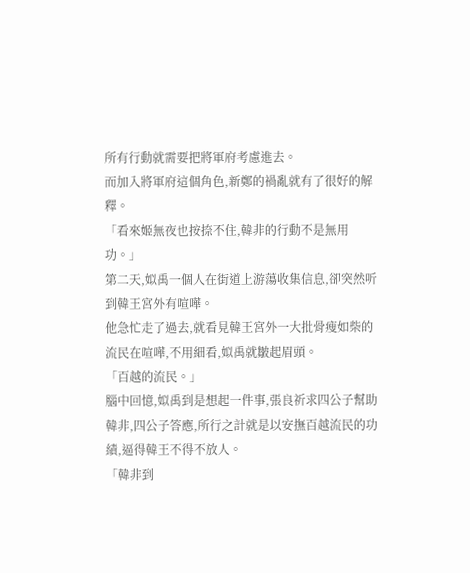所有行動就需要把將軍府考慮進去。
而加入將軍府這個角色,新鄭的禍亂就有了很好的解釋。
「看來姬無夜也按捺不住,韓非的行動不是無用功。」
第二天,姒禹一個人在街道上游蕩收集信息,卻突然听到韓王宮外有喧嘩。
他急忙走了過去,就看見韓王宮外一大批骨瘦如柴的流民在喧嘩,不用細看,姒禹就皺起眉頭。
「百越的流民。」
腦中回憶,姒禹到是想起一件事,張良祈求四公子幫助韓非,四公子答應,所行之計就是以安撫百越流民的功績,逼得韓王不得不放人。
「韓非到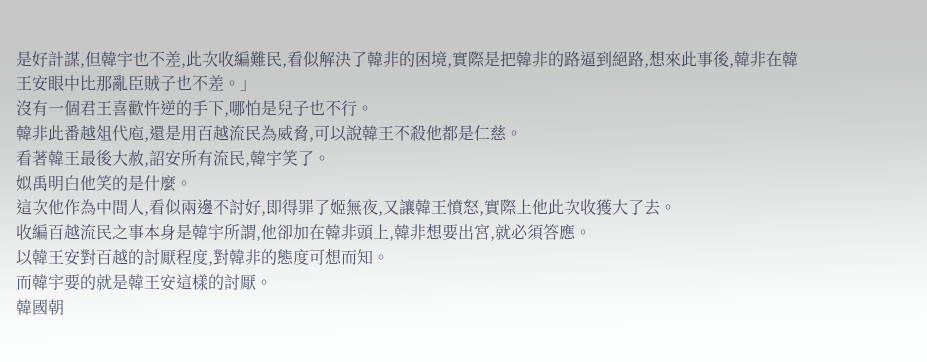是好計謀,但韓宇也不差,此次收編難民,看似解決了韓非的困境,實際是把韓非的路逼到絕路,想來此事後,韓非在韓王安眼中比那亂臣賊子也不差。」
沒有一個君王喜歡忤逆的手下,哪怕是兒子也不行。
韓非此番越俎代庖,還是用百越流民為威脅,可以說韓王不殺他都是仁慈。
看著韓王最後大赦,詔安所有流民,韓宇笑了。
姒禹明白他笑的是什麼。
這次他作為中間人,看似兩邊不討好,即得罪了姬無夜,又讓韓王憤怒,實際上他此次收獲大了去。
收編百越流民之事本身是韓宇所謂,他卻加在韓非頭上,韓非想要出宮,就必須答應。
以韓王安對百越的討厭程度,對韓非的態度可想而知。
而韓宇要的就是韓王安這樣的討厭。
韓國朝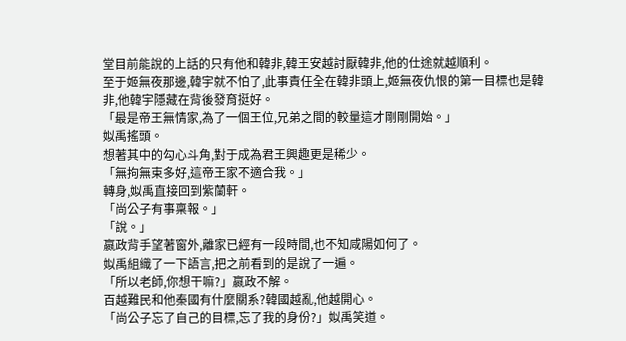堂目前能說的上話的只有他和韓非,韓王安越討厭韓非,他的仕途就越順利。
至于姬無夜那邊,韓宇就不怕了,此事責任全在韓非頭上,姬無夜仇恨的第一目標也是韓非,他韓宇隱藏在背後發育挺好。
「最是帝王無情家,為了一個王位,兄弟之間的較量這才剛剛開始。」
姒禹搖頭。
想著其中的勾心斗角,對于成為君王興趣更是稀少。
「無拘無束多好,這帝王家不適合我。」
轉身,姒禹直接回到紫蘭軒。
「尚公子有事稟報。」
「說。」
嬴政背手望著窗外,離家已經有一段時間,也不知咸陽如何了。
姒禹組織了一下語言,把之前看到的是說了一遍。
「所以老師,你想干嘛?」嬴政不解。
百越難民和他秦國有什麼關系?韓國越亂,他越開心。
「尚公子忘了自己的目標,忘了我的身份?」姒禹笑道。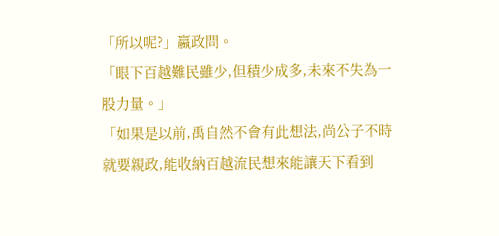「所以呢?」嬴政問。
「眼下百越難民雖少,但積少成多,未來不失為一股力量。」
「如果是以前,禹自然不會有此想法,尚公子不時就要親政,能收納百越流民想來能讓天下看到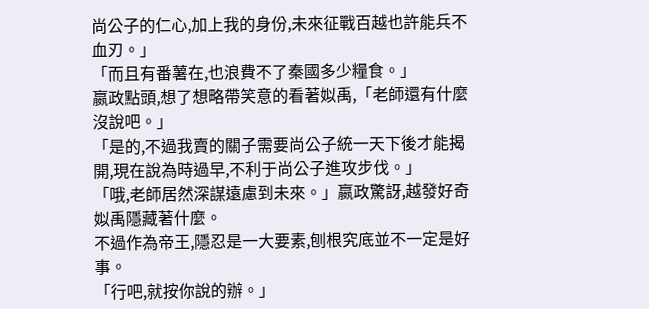尚公子的仁心,加上我的身份,未來征戰百越也許能兵不血刃。」
「而且有番薯在,也浪費不了秦國多少糧食。」
嬴政點頭,想了想略帶笑意的看著姒禹,「老師還有什麼沒說吧。」
「是的,不過我賣的關子需要尚公子統一天下後才能揭開,現在說為時過早,不利于尚公子進攻步伐。」
「哦,老師居然深謀遠慮到未來。」嬴政驚訝,越發好奇姒禹隱藏著什麼。
不過作為帝王,隱忍是一大要素,刨根究底並不一定是好事。
「行吧,就按你說的辦。」